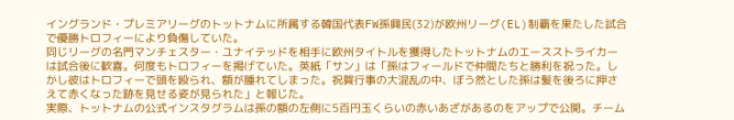イングランド・プレミアリーグのトットナムに所属する韓国代表FW孫興民(32)が欧州リーグ(EL)制覇を果たした試合で優勝トロフィーにより負傷していた。
同じリーグの名門マンチェスター・ユナイテッドを相手に欧州タイトルを獲得したトットナムのエースストライカーは試合後に歓喜。何度もトロフィーを掲げていた。英紙「サン」は「孫はフィールドで仲間たちと勝利を祝った。しかし彼はトロフィーで頭を殴られ、額が腫れてしまった。祝賀行事の大混乱の中、ぼう然とした孫は髪を後ろに押さえて赤くなった跡を見せる姿が見られた」と報じた。
実際、トットナムの公式インスタグラムは孫の額の左側に5百円玉くらいの赤いあざがあるのをアップで公開。チーム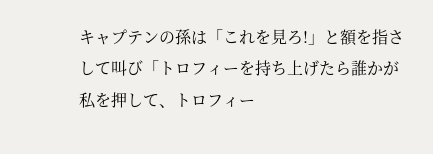キャプテンの孫は「これを見ろ!」と額を指さして叫び「トロフィーを持ち上げたら誰かが私を押して、トロフィー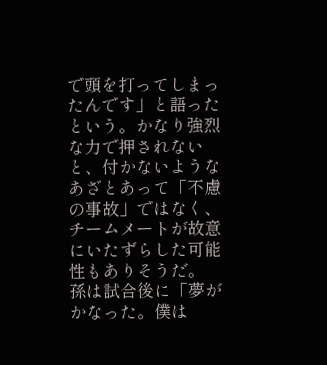で頭を打ってしまったんです」と語ったという。かなり強烈な力で押されないと、付かないようなあざとあって「不慮の事故」ではなく、チームメートが故意にいたずらした可能性もありそうだ。
孫は試合後に「夢がかなった。僕は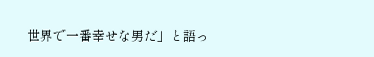世界で一番幸せな男だ」と語っ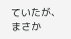ていたが、まさか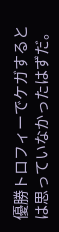優勝トロフィーでケガするとは思っていなかったはずだ。